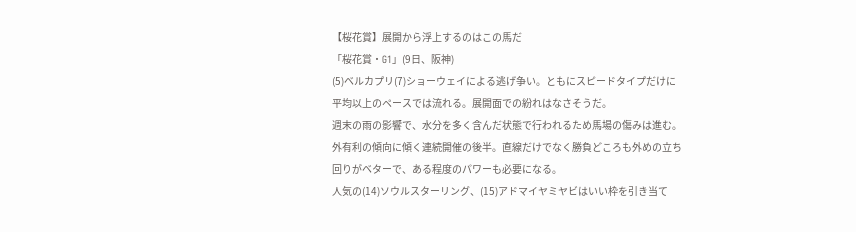【桜花賞】展開から浮上するのはこの馬だ
「桜花賞・G1」(9日、阪神)
(5)ベルカプリ(7)ショーウェイによる逃げ争い。ともにスピードタイプだけに平均以上のペースでは流れる。展開面での紛れはなさそうだ。
週末の雨の影響で、水分を多く含んだ状態で行われるため馬場の傷みは進む。外有利の傾向に傾く連続開催の後半。直線だけでなく勝負どころも外めの立ち回りがベターで、ある程度のパワーも必要になる。
人気の(14)ソウルスターリング、(15)アドマイヤミヤビはいい枠を引き当て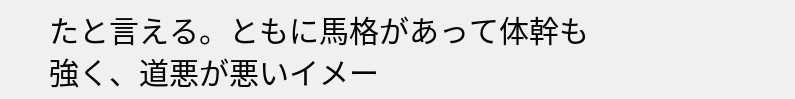たと言える。ともに馬格があって体幹も強く、道悪が悪いイメー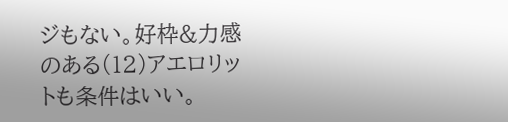ジもない。好枠&力感のある(12)アエロリットも条件はいい。